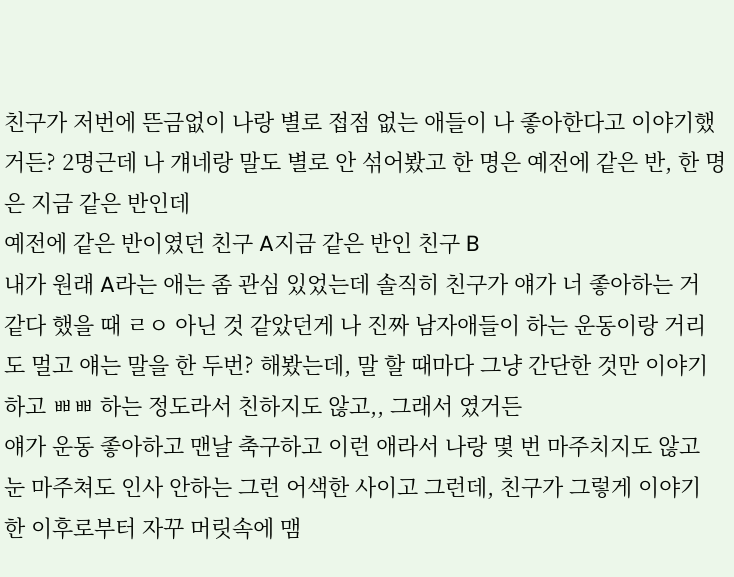친구가 저번에 뜬금없이 나랑 별로 접점 없는 애들이 나 좋아한다고 이야기했거든? 2명근데 나 걔네랑 말도 별로 안 섞어봤고 한 명은 예전에 같은 반, 한 명은 지금 같은 반인데
예전에 같은 반이였던 친구 A지금 같은 반인 친구 B
내가 원래 A라는 애는 좀 관심 있었는데 솔직히 친구가 얘가 너 좋아하는 거 같다 했을 때 ㄹㅇ 아닌 것 같았던게 나 진짜 남자애들이 하는 운동이랑 거리도 멀고 얘는 말을 한 두번? 해봤는데, 말 할 때마다 그냥 간단한 것만 이야기하고 ㅃㅃ 하는 정도라서 친하지도 않고,, 그래서 였거든
얘가 운동 좋아하고 맨날 축구하고 이런 애라서 나랑 몇 번 마주치지도 않고 눈 마주쳐도 인사 안하는 그런 어색한 사이고 그런데, 친구가 그렇게 이야기 한 이후로부터 자꾸 머릿속에 맴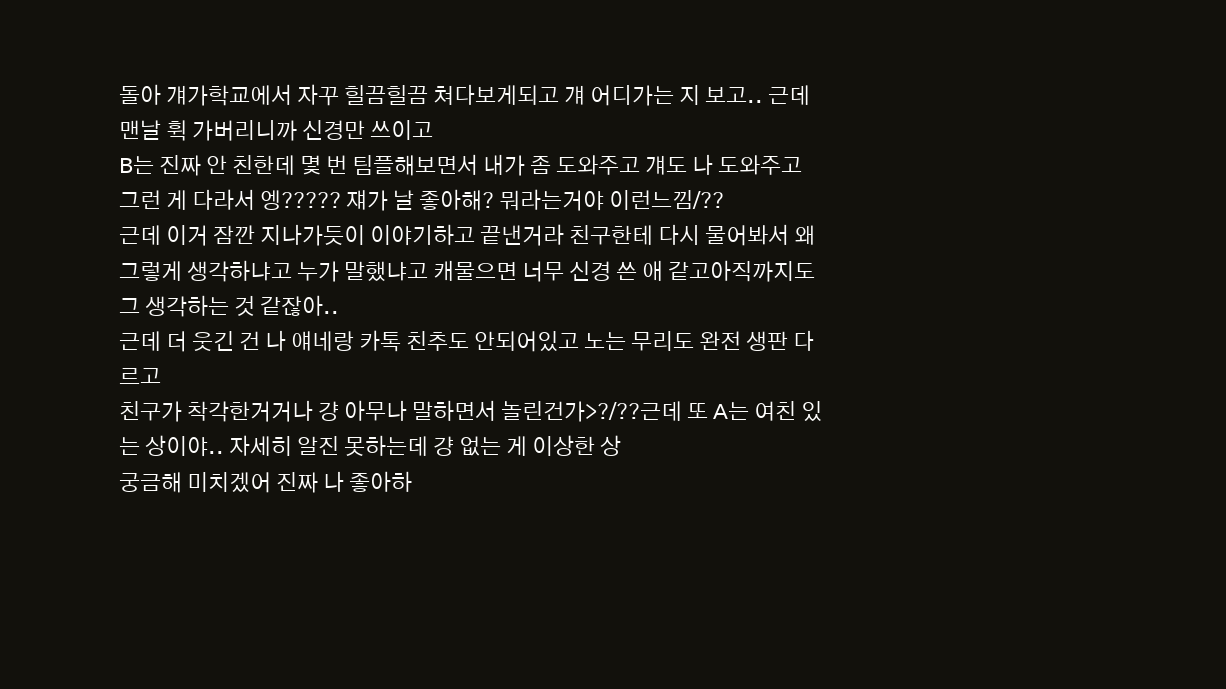돌아 걔가학교에서 자꾸 힐끔힐끔 쳐다보게되고 걔 어디가는 지 보고.. 근데 맨날 휙 가버리니까 신경만 쓰이고
B는 진짜 안 친한데 몇 번 팀플해보면서 내가 좀 도와주고 걔도 나 도와주고 그런 게 다라서 엥????? 쟤가 날 좋아해? 뭐라는거야 이런느낌/??
근데 이거 잠깐 지나가듯이 이야기하고 끝낸거라 친구한테 다시 물어봐서 왜 그렇게 생각하냐고 누가 말했냐고 캐물으면 너무 신경 쓴 애 같고아직까지도 그 생각하는 것 같잖아..
근데 더 웃긴 건 나 얘네랑 카톡 친추도 안되어있고 노는 무리도 완전 생판 다르고
친구가 착각한거거나 걍 아무나 말하면서 놀린건가>?/??근데 또 A는 여친 있는 상이야.. 자세히 알진 못하는데 걍 없는 게 이상한 상
궁금해 미치겠어 진짜 나 좋아하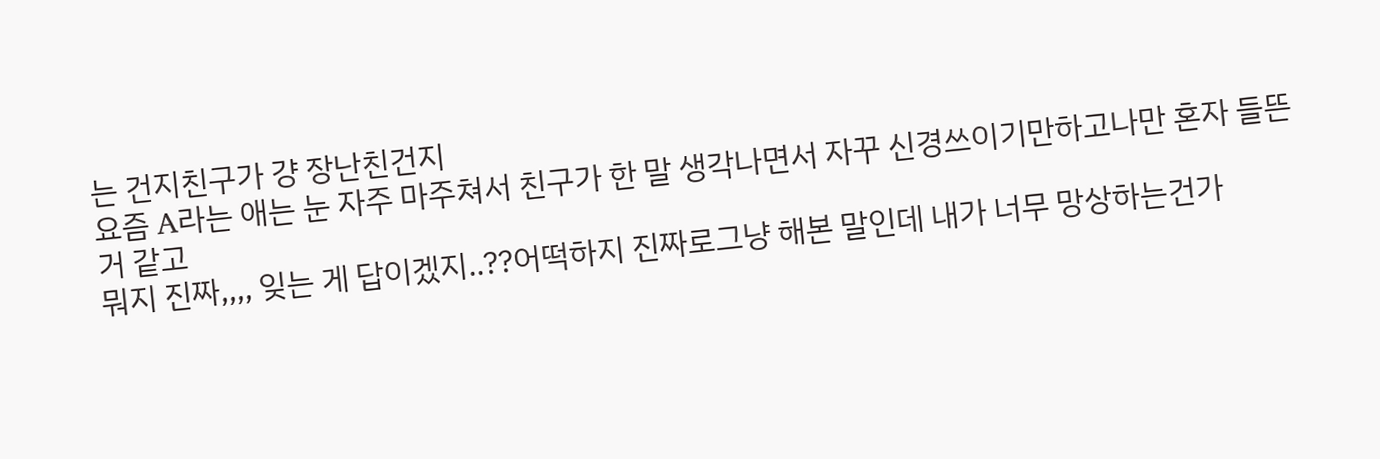는 건지친구가 걍 장난친건지
요즘 A라는 애는 눈 자주 마주쳐서 친구가 한 말 생각나면서 자꾸 신경쓰이기만하고나만 혼자 들뜬 거 같고
뭐지 진짜,,,, 잊는 게 답이겠지..??어떡하지 진짜로그냥 해본 말인데 내가 너무 망상하는건가